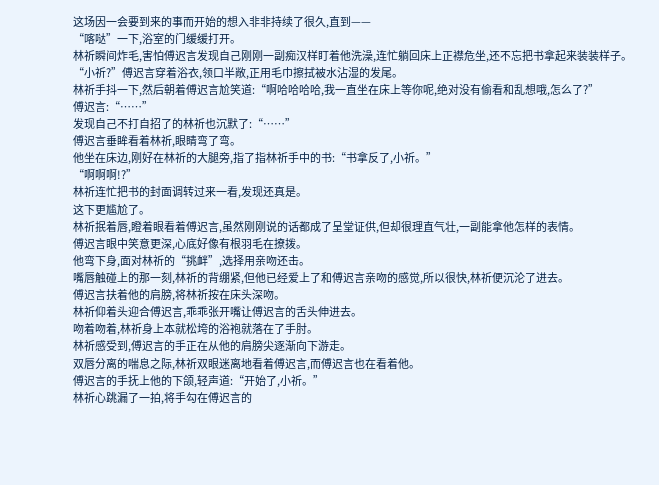这场因一会要到来的事而开始的想入非非持续了很久,直到——
“喀哒”一下,浴室的门缓缓打开。
林祈瞬间炸毛,害怕傅迟言发现自己刚刚一副痴汉样盯着他洗澡,连忙躺回床上正襟危坐,还不忘把书拿起来装装样子。
“小祈?”傅迟言穿着浴衣,领口半敞,正用毛巾擦拭被水沾湿的发尾。
林祈手抖一下,然后朝着傅迟言尬笑道:“啊哈哈哈哈,我一直坐在床上等你呢,绝对没有偷看和乱想哦,怎么了?”
傅迟言:“……”
发现自己不打自招了的林祈也沉默了:“……”
傅迟言垂眸看着林祈,眼睛弯了弯。
他坐在床边,刚好在林祈的大腿旁,指了指林祈手中的书:“书拿反了,小祈。”
“啊啊啊!?”
林祈连忙把书的封面调转过来一看,发现还真是。
这下更尴尬了。
林祈抿着唇,瞪着眼看着傅迟言,虽然刚刚说的话都成了呈堂证供,但却很理直气壮,一副能拿他怎样的表情。
傅迟言眼中笑意更深,心底好像有根羽毛在撩拨。
他弯下身,面对林祈的“挑衅”,选择用亲吻还击。
嘴唇触碰上的那一刻,林祈的背绷紧,但他已经爱上了和傅迟言亲吻的感觉,所以很快,林祈便沉沦了进去。
傅迟言扶着他的肩膀,将林祈按在床头深吻。
林祈仰着头迎合傅迟言,乖乖张开嘴让傅迟言的舌头伸进去。
吻着吻着,林祈身上本就松垮的浴袍就落在了手肘。
林祈感受到,傅迟言的手正在从他的肩膀尖逐渐向下游走。
双唇分离的喘息之际,林祈双眼迷离地看着傅迟言,而傅迟言也在看着他。
傅迟言的手抚上他的下颌,轻声道:“开始了,小祈。”
林祈心跳漏了一拍,将手勾在傅迟言的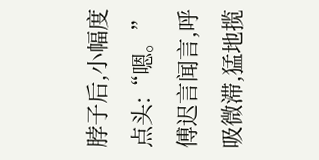脖子后,小幅度点头:“嗯。”
傅迟言闻言,呼吸微滞,猛地揽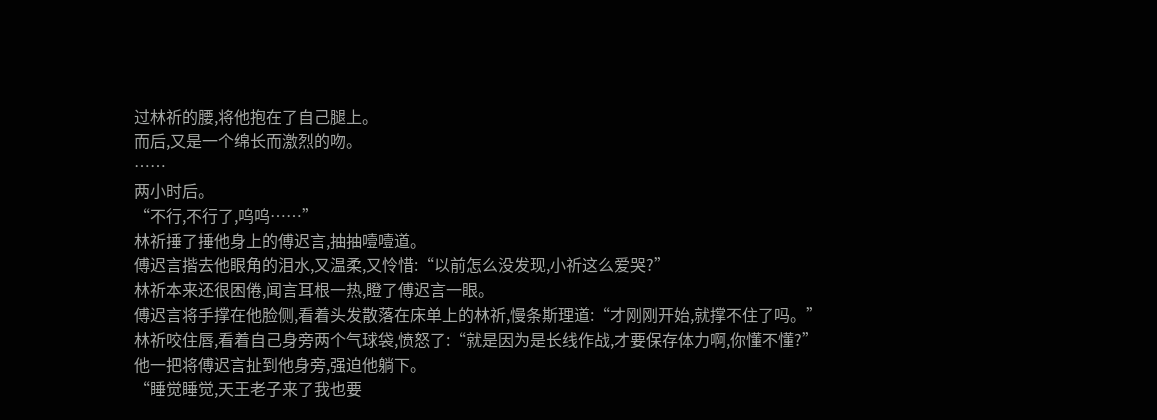过林祈的腰,将他抱在了自己腿上。
而后,又是一个绵长而激烈的吻。
……
两小时后。
“不行,不行了,呜呜……”
林祈捶了捶他身上的傅迟言,抽抽噎噎道。
傅迟言揩去他眼角的泪水,又温柔,又怜惜:“以前怎么没发现,小祈这么爱哭?”
林祈本来还很困倦,闻言耳根一热,瞪了傅迟言一眼。
傅迟言将手撑在他脸侧,看着头发散落在床单上的林祈,慢条斯理道:“才刚刚开始,就撑不住了吗。”
林祈咬住唇,看着自己身旁两个气球袋,愤怒了:“就是因为是长线作战,才要保存体力啊,你懂不懂?”
他一把将傅迟言扯到他身旁,强迫他躺下。
“睡觉睡觉,天王老子来了我也要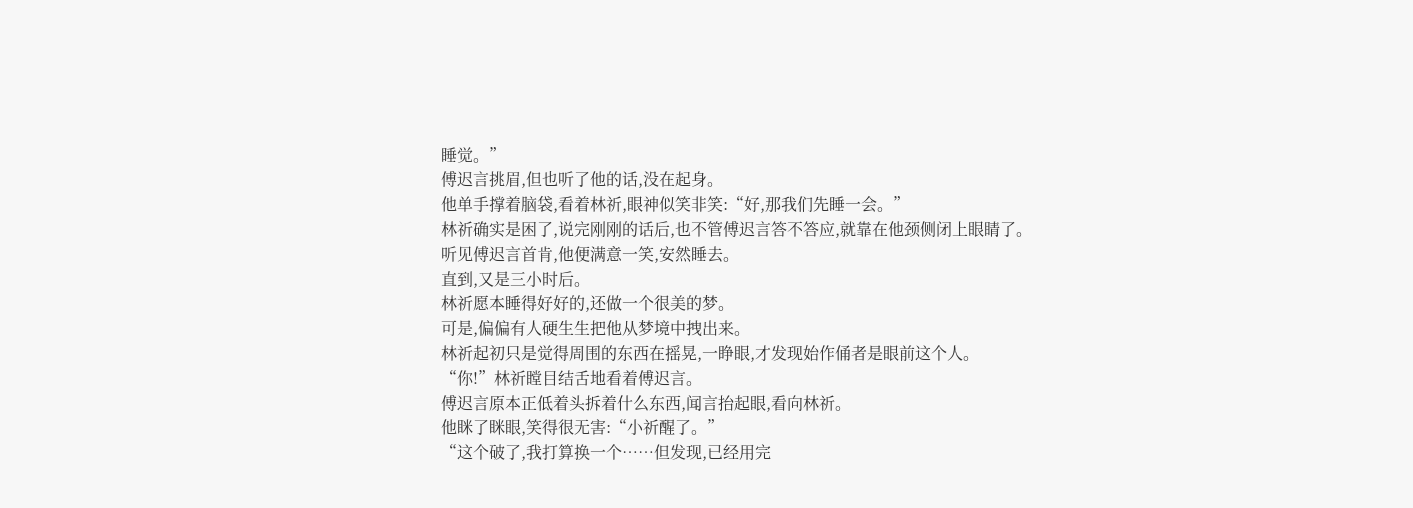睡觉。”
傅迟言挑眉,但也听了他的话,没在起身。
他单手撑着脑袋,看着林祈,眼神似笑非笑:“好,那我们先睡一会。”
林祈确实是困了,说完刚刚的话后,也不管傅迟言答不答应,就靠在他颈侧闭上眼睛了。
听见傅迟言首肯,他便满意一笑,安然睡去。
直到,又是三小时后。
林祈愿本睡得好好的,还做一个很美的梦。
可是,偏偏有人硬生生把他从梦境中拽出来。
林祈起初只是觉得周围的东西在摇晃,一睁眼,才发现始作俑者是眼前这个人。
“你!”林祈瞠目结舌地看着傅迟言。
傅迟言原本正低着头拆着什么东西,闻言抬起眼,看向林祈。
他眯了眯眼,笑得很无害:“小祈醒了。”
“这个破了,我打算换一个……但发现,已经用完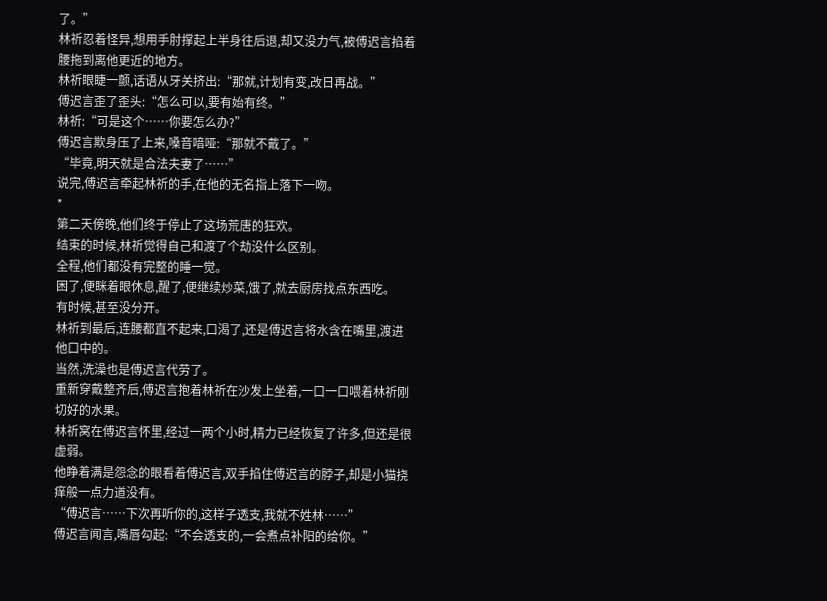了。”
林祈忍着怪异,想用手肘撑起上半身往后退,却又没力气,被傅迟言掐着腰拖到离他更近的地方。
林祈眼睫一颤,话语从牙关挤出:“那就,计划有变,改日再战。”
傅迟言歪了歪头:“怎么可以,要有始有终。”
林祈:“可是这个……你要怎么办?”
傅迟言欺身压了上来,嗓音喑哑:“那就不戴了。”
“毕竟,明天就是合法夫妻了……”
说完,傅迟言牵起林祈的手,在他的无名指上落下一吻。
*
第二天傍晚,他们终于停止了这场荒唐的狂欢。
结束的时候,林祈觉得自己和渡了个劫没什么区别。
全程,他们都没有完整的睡一觉。
困了,便眯着眼休息,醒了,便继续炒菜,饿了,就去厨房找点东西吃。
有时候,甚至没分开。
林祈到最后,连腰都直不起来,口渴了,还是傅迟言将水含在嘴里,渡进他口中的。
当然,洗澡也是傅迟言代劳了。
重新穿戴整齐后,傅迟言抱着林祈在沙发上坐着,一口一口喂着林祈刚切好的水果。
林祈窝在傅迟言怀里,经过一两个小时,精力已经恢复了许多,但还是很虚弱。
他睁着满是怨念的眼看着傅迟言,双手掐住傅迟言的脖子,却是小猫挠痒般一点力道没有。
“傅迟言……下次再听你的,这样子透支,我就不姓林……”
傅迟言闻言,嘴唇勾起:“不会透支的,一会煮点补阳的给你。”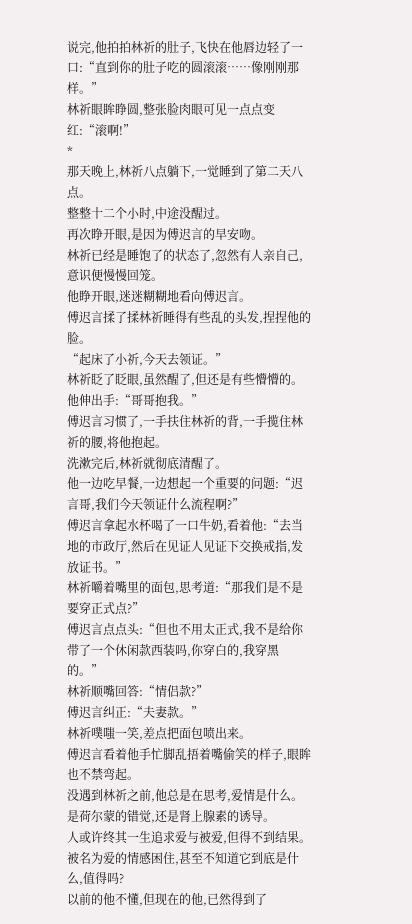说完,他拍拍林祈的肚子,飞快在他唇边轻了一口:“直到你的肚子吃的圆滚滚……像刚刚那样。”
林祈眼眸睁圆,整张脸肉眼可见一点点变红:“滚啊!”
*
那天晚上,林祈八点躺下,一觉睡到了第二天八点。
整整十二个小时,中途没醒过。
再次睁开眼,是因为傅迟言的早安吻。
林祈已经是睡饱了的状态了,忽然有人亲自己,意识便慢慢回笼。
他睁开眼,迷迷糊糊地看向傅迟言。
傅迟言揉了揉林祈睡得有些乱的头发,捏捏他的脸。
“起床了小祈,今天去领证。”
林祈眨了眨眼,虽然醒了,但还是有些懵懵的。
他伸出手:“哥哥抱我。”
傅迟言习惯了,一手扶住林祈的背,一手揽住林祈的腰,将他抱起。
洗漱完后,林祈就彻底清醒了。
他一边吃早餐,一边想起一个重要的问题:“迟言哥,我们今天领证什么流程啊?”
傅迟言拿起水杯喝了一口牛奶,看着他:“去当地的市政厅,然后在见证人见证下交换戒指,发放证书。”
林祈嚼着嘴里的面包,思考道:“那我们是不是要穿正式点?”
傅迟言点点头:“但也不用太正式,我不是给你带了一个休闲款西装吗,你穿白的,我穿黑的。”
林祈顺嘴回答:“情侣款?”
傅迟言纠正:“夫妻款。”
林祈噗嗤一笑,差点把面包喷出来。
傅迟言看着他手忙脚乱捂着嘴偷笑的样子,眼眸也不禁弯起。
没遇到林祈之前,他总是在思考,爱情是什么。
是荷尔蒙的错觉,还是肾上腺素的诱导。
人或许终其一生追求爱与被爱,但得不到结果。
被名为爱的情感困住,甚至不知道它到底是什么,值得吗?
以前的他不懂,但现在的他,已然得到了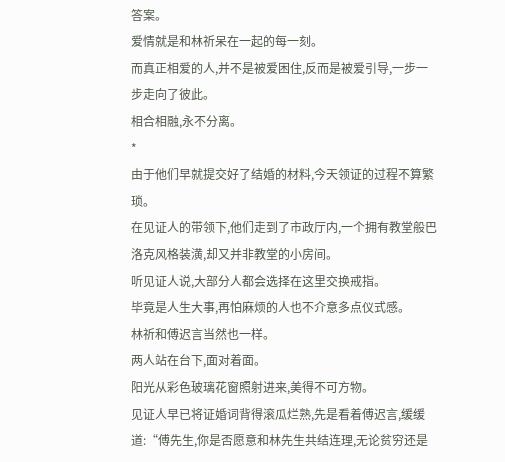答案。
爱情就是和林祈呆在一起的每一刻。
而真正相爱的人,并不是被爱困住,反而是被爱引导,一步一步走向了彼此。
相合相融,永不分离。
*
由于他们早就提交好了结婚的材料,今天领证的过程不算繁琐。
在见证人的带领下,他们走到了市政厅内,一个拥有教堂般巴洛克风格装潢,却又并非教堂的小房间。
听见证人说,大部分人都会选择在这里交换戒指。
毕竟是人生大事,再怕麻烦的人也不介意多点仪式感。
林祈和傅迟言当然也一样。
两人站在台下,面对着面。
阳光从彩色玻璃花窗照射进来,美得不可方物。
见证人早已将证婚词背得滚瓜烂熟,先是看着傅迟言,缓缓道:“傅先生,你是否愿意和林先生共结连理,无论贫穷还是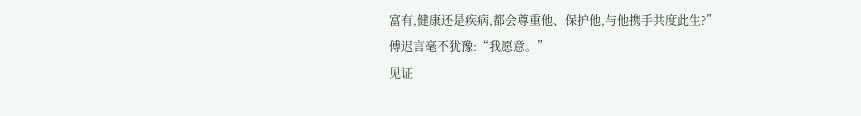富有,健康还是疾病,都会尊重他、保护他,与他携手共度此生?”
傅迟言毫不犹豫:“我愿意。”
见证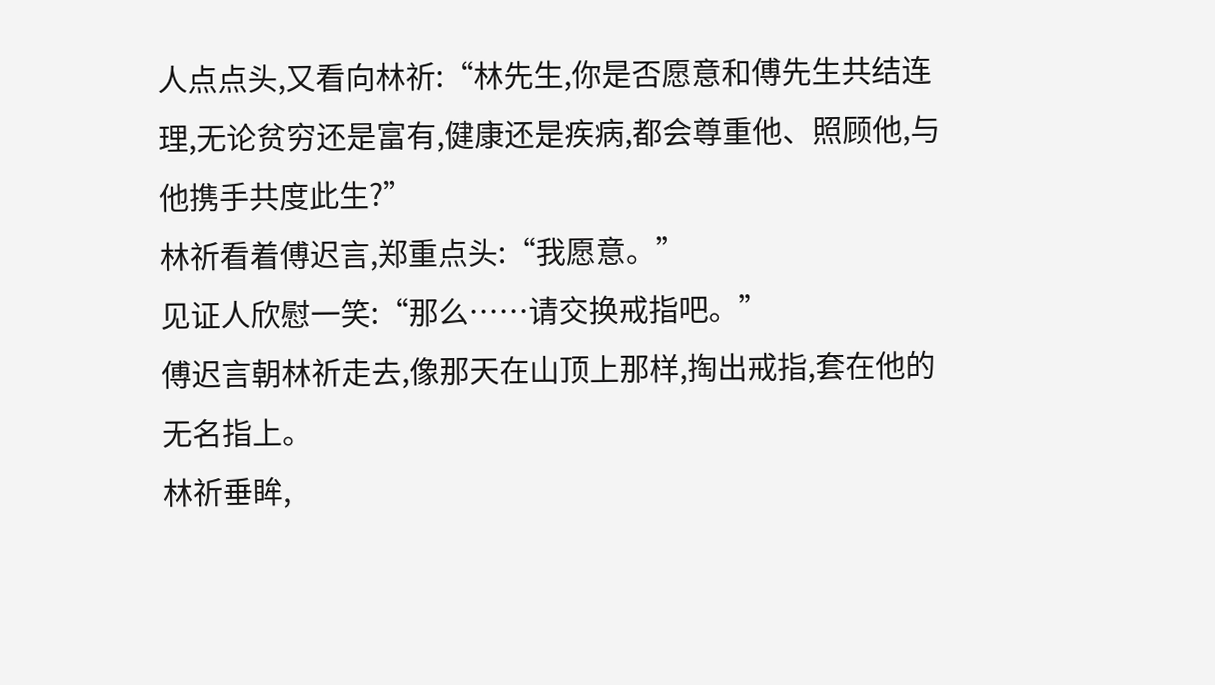人点点头,又看向林祈:“林先生,你是否愿意和傅先生共结连理,无论贫穷还是富有,健康还是疾病,都会尊重他、照顾他,与他携手共度此生?”
林祈看着傅迟言,郑重点头:“我愿意。”
见证人欣慰一笑:“那么……请交换戒指吧。”
傅迟言朝林祈走去,像那天在山顶上那样,掏出戒指,套在他的无名指上。
林祈垂眸,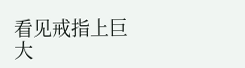看见戒指上巨大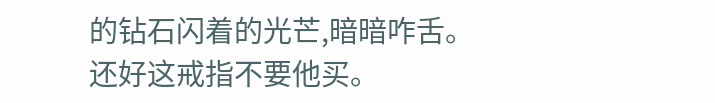的钻石闪着的光芒,暗暗咋舌。
还好这戒指不要他买。